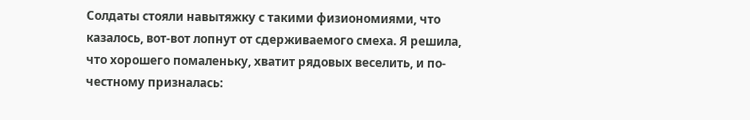Солдаты стояли навытяжку с такими физиономиями, что казалось, вот-вот лопнут от сдерживаемого смеха. Я решила, что хорошего помаленьку, хватит рядовых веселить, и по-честному призналась: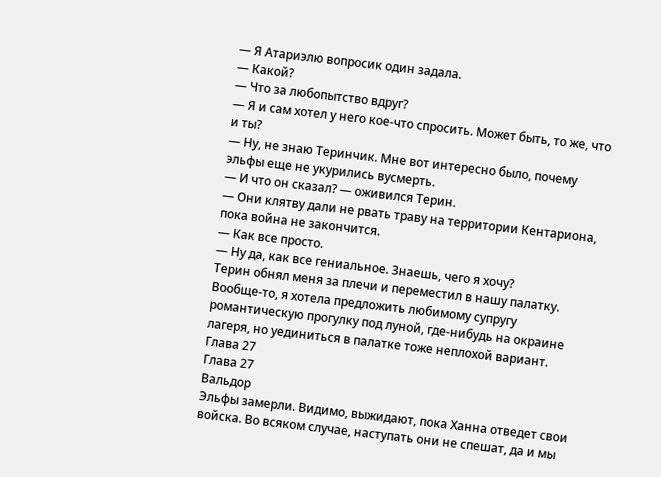— Я Атариэлю вопросик один задала.
— Какой?
— Что за любопытство вдруг?
— Я и сам хотел у него кое-что спросить. Может быть, то же, что и ты?
— Ну, не знаю Теринчик. Мне вот интересно было, почему эльфы еще не укурились вусмерть.
— И что он сказал? — оживился Терин.
— Они клятву дали не рвать траву на территории Кентариона, пока война не закончится.
— Как все просто.
— Ну да, как все гениальное. Знаешь, чего я хочу?
Терин обнял меня за плечи и переместил в нашу палатку.
Вообще-то, я хотела предложить любимому супругу романтическую прогулку под луной, где-нибудь на окраине лагеря, но уединиться в палатке тоже неплохой вариант.
Глава 27
Глава 27
Вальдор
Эльфы замерли. Видимо, выжидают, пока Ханна отведет свои войска. Во всяком случае, наступать они не спешат, да и мы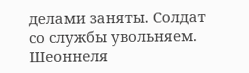делами заняты. Солдат со службы увольняем. Шеоннеля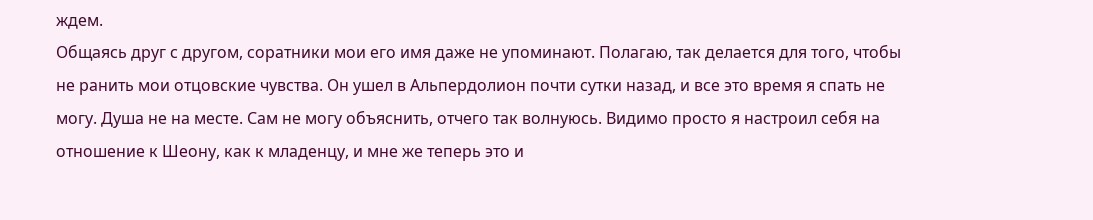ждем.
Общаясь друг с другом, соратники мои его имя даже не упоминают. Полагаю, так делается для того, чтобы не ранить мои отцовские чувства. Он ушел в Альпердолион почти сутки назад, и все это время я спать не могу. Душа не на месте. Сам не могу объяснить, отчего так волнуюсь. Видимо просто я настроил себя на отношение к Шеону, как к младенцу, и мне же теперь это и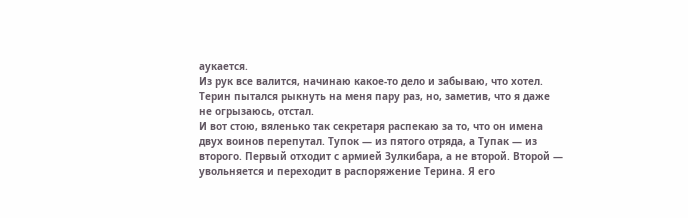аукается.
Из рук все валится, начинаю какое-то дело и забываю, что хотел. Терин пытался рыкнуть на меня пару раз, но, заметив, что я даже не огрызаюсь, отстал.
И вот стою, вяленько так секретаря распекаю за то, что он имена двух воинов перепутал. Тупок — из пятого отряда, а Тупак — из второго. Первый отходит с армией Зулкибара, а не второй. Второй — увольняется и переходит в распоряжение Терина. Я его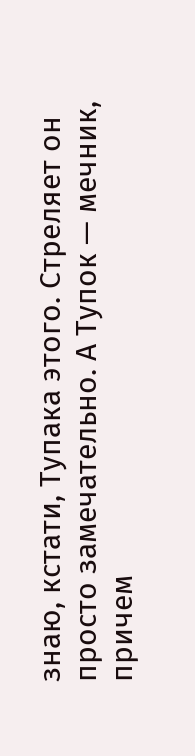знаю, кстати, Тупака этого. Стреляет он просто замечательно. А Тупок — мечник, причем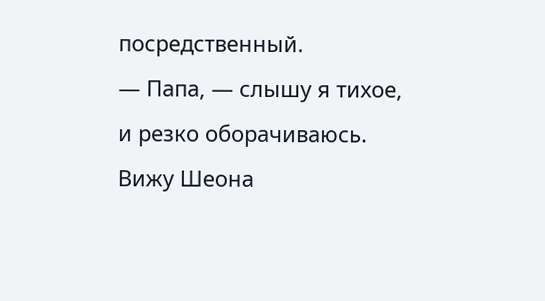посредственный.
— Папа, — слышу я тихое, и резко оборачиваюсь. Вижу Шеона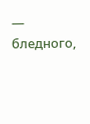— бледного,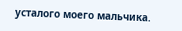усталого моего мальчика.